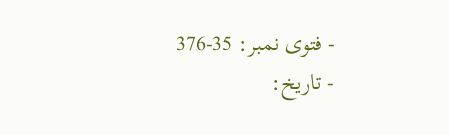- فتوی نمبر: 35-376
- تاریخ: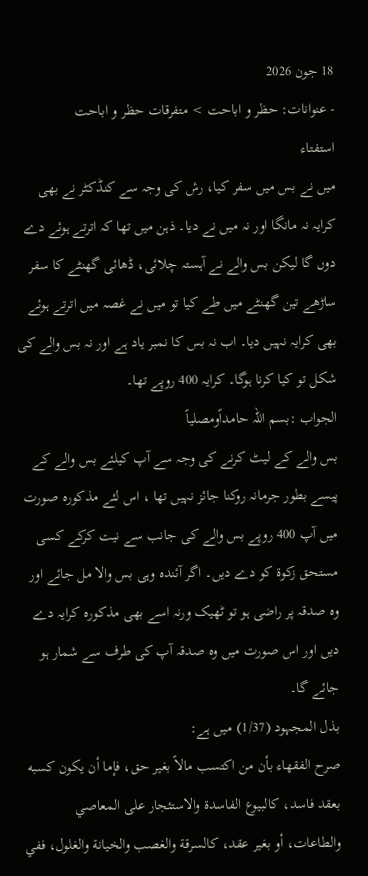18 جون 2026
- عنوانات: حظر و اباحت > متفرقات حظر و اباحت
استفتاء
میں نے بس میں سفر کیا، رش کی وجہ سے کنڈکٹر نے بھی کرایہ نہ مانگا اور نہ میں نے دیا۔ ذہن میں تھا کہ اترتے ہوئے دے دوں گا لیکن بس والے نے آہستہ چلائی، ڈھائی گھنٹے کا سفر ساڑھے تین گھنٹے میں طے کیا تو میں نے غصہ میں اترتے ہوئے بھی کرایہ نہیں دیا۔ اب نہ بس کا نمبر یاد ہے اور نہ بس والے کی شکل تو کیا کرنا ہوگا۔ کرایہ 400 روپے تھا۔
الجواب :بسم اللہ حامداًومصلیاً
بس والے کے لیٹ کرنے کی وجہ سے آپ کیلئے بس والے کے پیسے بطور جرمانہ روکنا جائز نہیں تھا ، اس لئے مذکورہ صورت میں آپ 400 روپے بس والے کی جانب سے نیت کرکے کسی مستحق زکوۃ کو دے دیں۔ اگر آئندہ وہی بس والا مل جائے اور وہ صدقہ پر راضی ہو تو ٹھیک ورنہ اسے بھی مذکورہ کرایہ دے دیں اور اس صورت میں وہ صدقہ آپ کی طرف سے شمار ہو جائے گا۔
بذل المجہود (1/37) میں ہے:
صرح الفقهاء بأن من اكتسب مالاً بغير حق، فإما أن يكون كسبه بعقد فاسد، كالبيوع الفاسدة والاستئجار على المعاصي والطاعات، أو بغير عقد، كالسرقة والغصب والخيانة والغلول، ففي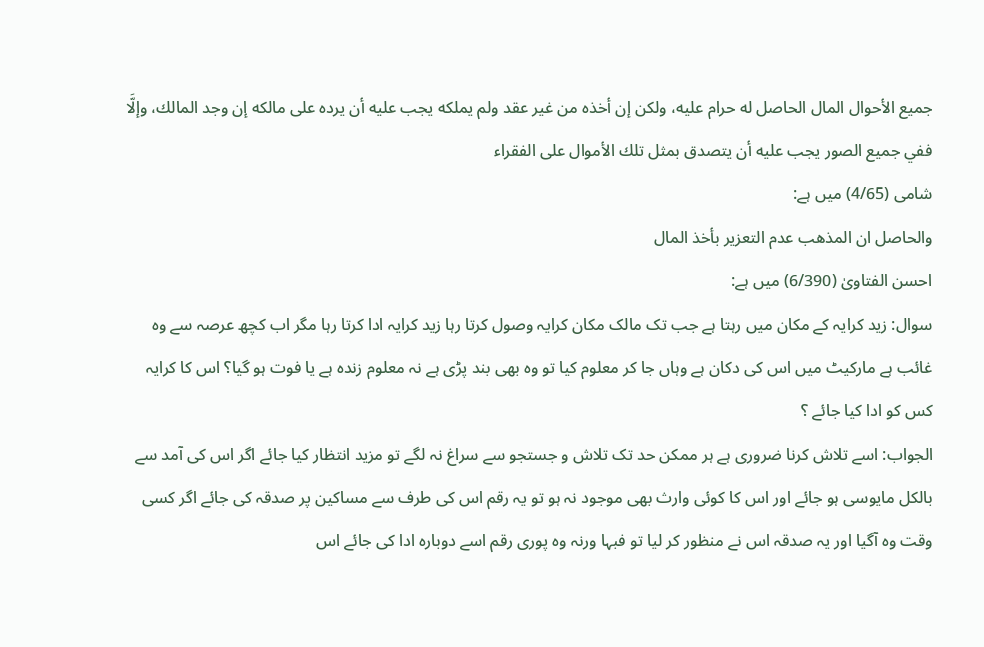جميع الأحوال المال الحاصل له حرام عليه، ولكن إن أخذه من غير عقد ولم يملكه يجب عليه أن يرده على مالكه إن وجد المالك، وإلَّا ففي جميع الصور يجب عليه أن يتصدق بمثل تلك الأموال على الفقراء
شامی (4/65) میں ہے:
والحاصل ان المذهب عدم التعزير بأخذ المال
احسن الفتاویٰ (6/390) میں ہے:
سوال: زید کرایہ کے مکان میں رہتا ہے جب تک مالک مکان کرایہ وصول کرتا رہا زید کرایہ ادا کرتا رہا مگر اب کچھ عرصہ سے وہ غائب ہے مارکیٹ میں اس کی دکان ہے وہاں جا کر معلوم کیا تو وہ بھی بند پڑی ہے نہ معلوم زندہ ہے یا فوت ہو گیا؟ اس کا کرایہ کس کو ادا کیا جائے ؟
الجواب: اسے تلاش کرنا ضروری ہے ہر ممکن حد تک تلاش و جستجو سے سراغ نہ لگے تو مزید انتظار کیا جائے اگر اس کی آمد سے بالکل مایوسی ہو جائے اور اس کا کوئی وارث بھی موجود نہ ہو تو یہ رقم اس کی طرف سے مساکین پر صدقہ کی جائے اگر کسی وقت وہ آگیا اور یہ صدقہ اس نے منظور کر لیا تو فبہا ورنہ وہ پوری رقم اسے دوبارہ ادا کی جائے اس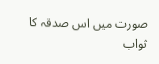صورت میں اس صدقہ کا ثواب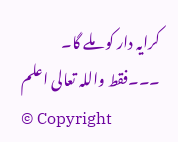کرایہ دار کو ملے گا۔
۔۔۔فقط واللہ تعالی اعلم
© Copyright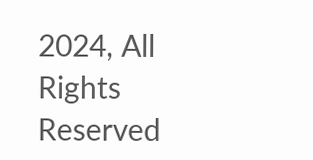2024, All Rights Reserved